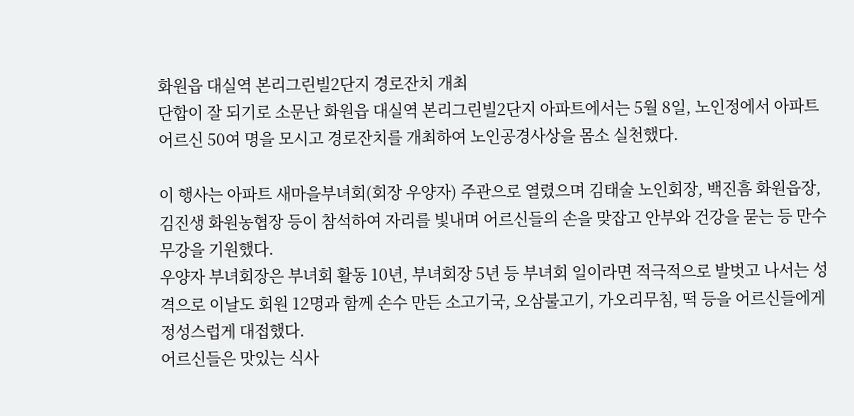화원읍 대실역 본리그린빌2단지 경로잔치 개최
단합이 잘 되기로 소문난 화원읍 대실역 본리그린빌2단지 아파트에서는 5월 8일, 노인정에서 아파트 어르신 50여 명을 모시고 경로잔치를 개최하여 노인공경사상을 몸소 실천했다.

이 행사는 아파트 새마을부녀회(회장 우양자) 주관으로 열렸으며 김태술 노인회장, 백진흠 화원읍장, 김진생 화원농협장 등이 참석하여 자리를 빛내며 어르신들의 손을 맞잡고 안부와 건강을 묻는 등 만수무강을 기원했다.
우양자 부녀회장은 부녀회 활동 10년, 부녀회장 5년 등 부녀회 일이라면 적극적으로 발벗고 나서는 성격으로 이날도 회원 12명과 함께 손수 만든 소고기국, 오삼불고기, 가오리무침, 떡 등을 어르신들에게 정성스럽게 대접했다.
어르신들은 맛있는 식사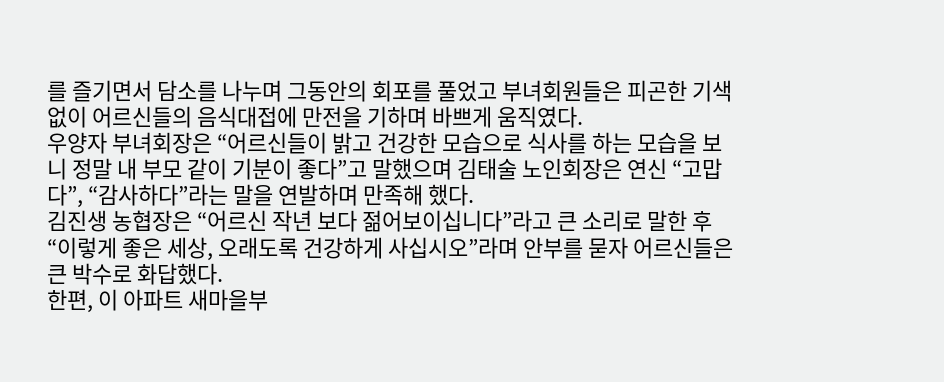를 즐기면서 담소를 나누며 그동안의 회포를 풀었고 부녀회원들은 피곤한 기색 없이 어르신들의 음식대접에 만전을 기하며 바쁘게 움직였다.
우양자 부녀회장은 “어르신들이 밝고 건강한 모습으로 식사를 하는 모습을 보니 정말 내 부모 같이 기분이 좋다”고 말했으며 김태술 노인회장은 연신 “고맙다”, “감사하다”라는 말을 연발하며 만족해 했다.
김진생 농협장은 “어르신 작년 보다 젊어보이십니다”라고 큰 소리로 말한 후 “이렇게 좋은 세상, 오래도록 건강하게 사십시오”라며 안부를 묻자 어르신들은 큰 박수로 화답했다.
한편, 이 아파트 새마을부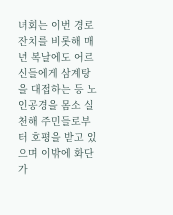녀회는 이번 경로잔치를 비롯해 매년 복날에도 어르신들에게 삼계탕을 대접하는 등 노인공경을 몸소 실천해 주민들로부터 호평을 받고 있으며 이밖에 화단가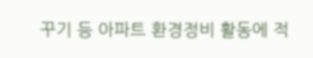꾸기 등 아파트 환경정비 활동에 적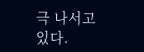극 나서고 있다.